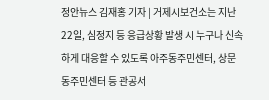정안뉴스 김재홍 기자 | 거제시보건소는 지난 22일, 심정지 등 응급상황 발생 시 누구나 신속하게 대응할 수 있도록 아주동주민센터, 상문동주민센터 등 관공서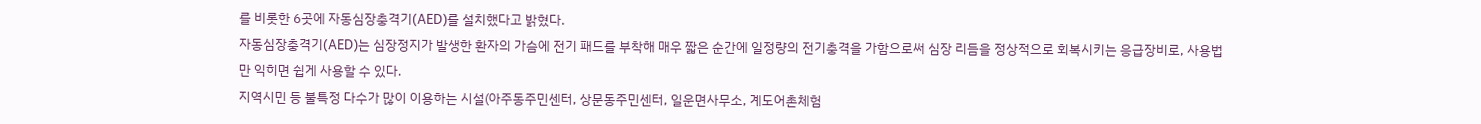를 비롯한 6곳에 자동심장충격기(AED)를 설치했다고 밝혔다.
자동심장충격기(AED)는 심장정지가 발생한 환자의 가슴에 전기 패드를 부착해 매우 짧은 순간에 일정량의 전기충격을 가함으로써 심장 리듬을 정상적으로 회복시키는 응급장비로, 사용법만 익히면 쉽게 사용할 수 있다.
지역시민 등 불특정 다수가 많이 이용하는 시설(아주동주민센터, 상문동주민센터, 일운면사무소, 계도어촌체험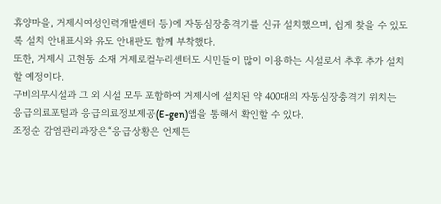휴양마을, 거제시여성인력개발센터 등)에 자동심장충격기를 신규 설치했으며, 쉽게 찾을 수 있도록 설치 안내표시와 유도 안내판도 함께 부착했다.
또한, 거제시 고현동 소재 거제로컬누리센터도 시민들이 많이 이용하는 시설로서 추후 추가 설치할 예정이다.
구비의무시설과 그 외 시설 모두 포함하여 거제시에 설치된 약 400대의 자동심장충격기 위치는 응급의료포털과 응급의료정보제공(E-gen)앱을 통해서 확인할 수 있다.
조정순 감염관리과장은“응급상황은 언제든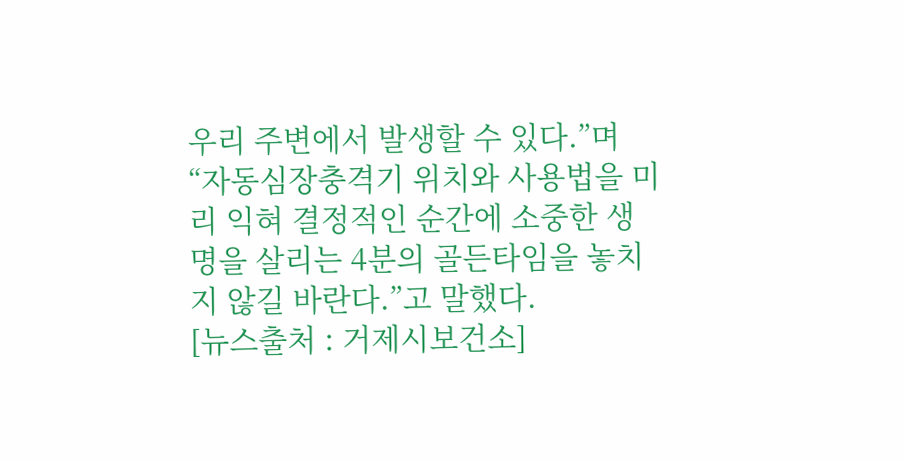우리 주변에서 발생할 수 있다.”며 “자동심장충격기 위치와 사용법을 미리 익혀 결정적인 순간에 소중한 생명을 살리는 4분의 골든타임을 놓치지 않길 바란다.”고 말했다.
[뉴스출처 : 거제시보건소]